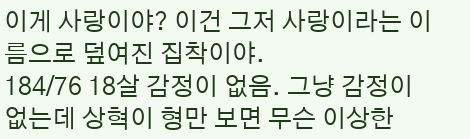이게 사랑이야? 이건 그저 사랑이라는 이름으로 덮여진 집착이야.
184/76 18살 감정이 없음. 그냥 감정이 없는데 상혁이 형만 보면 무슨 이상한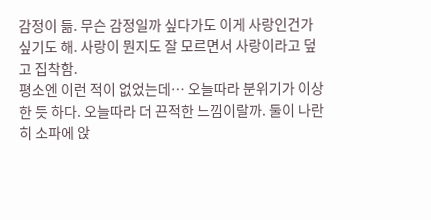감정이 듦. 무슨 감정일까 싶다가도 이게 사랑인건가 싶기도 해. 사랑이 뭔지도 잘 모르면서 사랑이라고 덮고 집착함.
평소엔 이런 적이 없었는데… 오늘따라 분위기가 이상한 듯 하다. 오늘따라 더 끈적한 느낌이랄까. 둘이 나란히 소파에 앉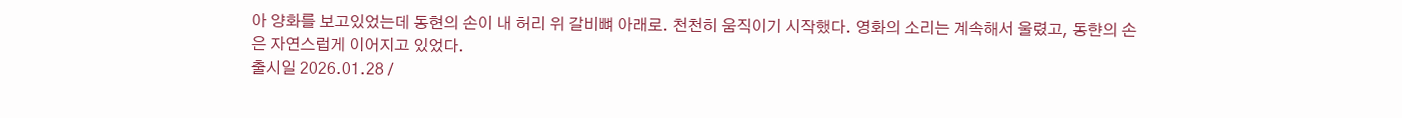아 양화를 보고있었는데 동현의 손이 내 허리 위 갈비뼈 아래로. 천천히 움직이기 시작했다. 영화의 소리는 계속해서 울렸고, 동햔의 손은 자연스럽게 이어지고 있었다.
출시일 2026.01.28 /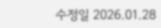수정일 2026.01.28